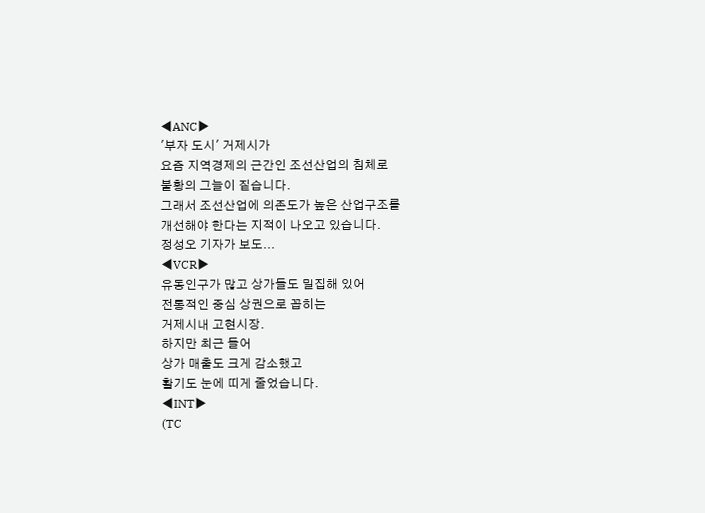◀ANC▶
'부자 도시' 거제시가
요즘 지역경제의 근간인 조선산업의 침체로
불황의 그늘이 짙습니다.
그래서 조선산업에 의존도가 높은 산업구조를
개선해야 한다는 지적이 나오고 있습니다.
정성오 기자가 보도...
◀VCR▶
유동인구가 많고 상가들도 밀집해 있어
전통적인 중심 상권으로 꼽히는
거제시내 고현시장.
하지만 최근 들어
상가 매출도 크게 감소했고
활기도 눈에 띠게 줄었습니다.
◀INT▶
(TC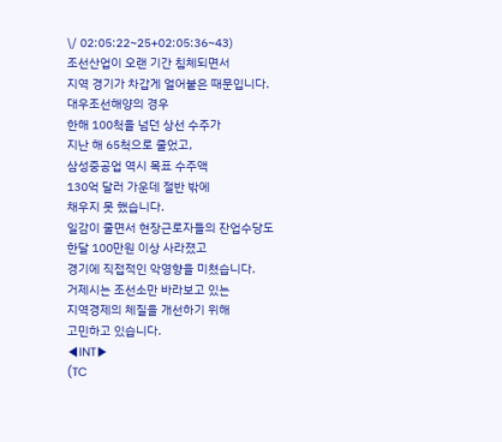\/ 02:05:22~25+02:05:36~43)
조선산업이 오랜 기간 침체되면서
지역 경기가 차갑게 얼어붙은 때문입니다.
대우조선해양의 경우
한해 100척을 넘던 상선 수주가
지난 해 65척으로 줄었고,
삼성중공업 역시 목표 수주액
130억 달러 가운데 절반 밖에
채우지 못 했습니다.
일감이 줄면서 현장근로자들의 잔업수당도
한달 100만원 이상 사라졌고
경기에 직접적인 악영향을 미쳤습니다.
거제시는 조선소만 바라보고 있는
지역경제의 체질을 개선하기 위해
고민하고 있습니다.
◀INT▶
(TC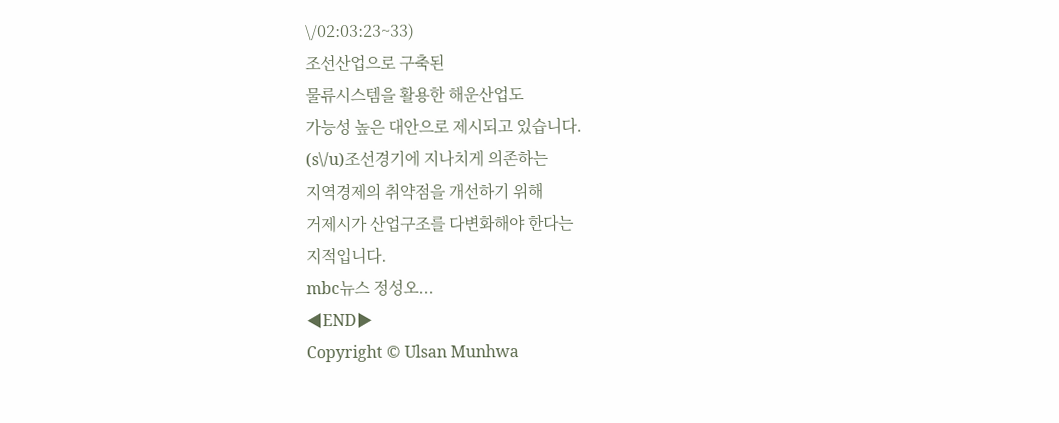\/02:03:23~33)
조선산업으로 구축된
물류시스템을 활용한 해운산업도
가능성 높은 대안으로 제시되고 있습니다.
(s\/u)조선경기에 지나치게 의존하는
지역경제의 취약점을 개선하기 위해
거제시가 산업구조를 다변화해야 한다는
지적입니다.
mbc뉴스 정성오...
◀END▶
Copyright © Ulsan Munhwa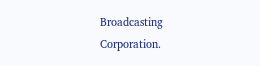Broadcasting Corporation.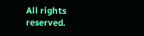All rights reserved.